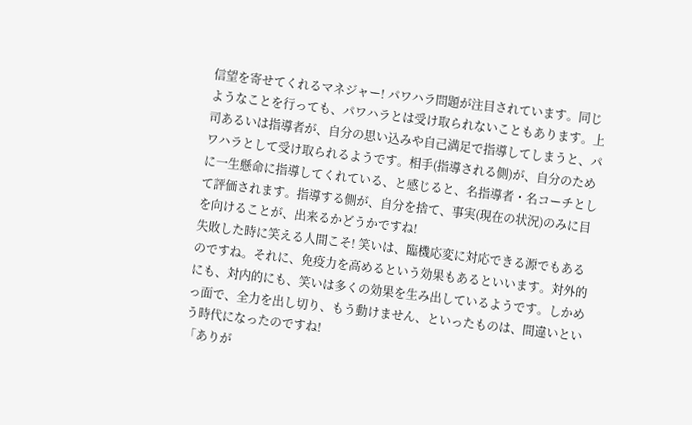信望を寄せてくれるマネジャー! パワハラ問題が注目されています。同じようなことを行っても、パワハラとは受け取られないこともあります。上司あるいは指導者が、自分の思い込みや自己満足で指導してしまうと、パワハラとして受け取られるようです。相手(指導される側)が、自分のために一生懸命に指導してくれている、と感じると、名指導者・名コーチとして評価されます。指導する側が、自分を捨て、事実(現在の状況)のみに目を向けることが、出来るかどうかですね!
失敗した時に笑える人間こそ! 笑いは、臨機応変に対応できる源でもあるのですね。それに、免疫力を高めるという効果もあるといいます。対外的にも、対内的にも、笑いは多くの効果を生み出しているようです。しかめっ面で、全力を出し切り、もう動けません、といったものは、間違いという時代になったのですね!
「ありが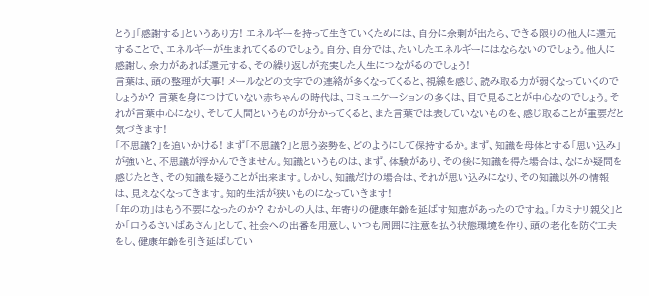とう」「感謝する」というあり方! エネルギーを持って生きていくためには、自分に余剰が出たら、できる限りの他人に還元することで、エネルギーが生まれてくるのでしょう。自分、自分では、たいしたエネルギーにはならないのでしょう。他人に感謝し、余力があれば還元する、その繰り返しが充実した人生につながるのでしょう!
言葉は、頭の整理が大事! メールなどの文字での連絡が多くなってくると、視線を感じ、読み取る力が弱くなっていくのでしょうか? 言葉を身につけていない赤ちゃんの時代は、コミュニケーションの多くは、目で見ることが中心なのでしょう。それが言葉中心になり、そして人間というものが分かってくると、また言葉では表していないものを、感じ取ることが重要だと気づきます!
「不思議?」を追いかける! まず「不思議?」と思う姿勢を、どのようにして保持するか。まず、知識を母体とする「思い込み」が強いと、不思議が浮かんできません。知識というものは、まず、体験があり、その後に知識を得た場合は、なにか疑問を感じたとき、その知識を疑うことが出来ます。しかし、知識だけの場合は、それが思い込みになり、その知識以外の情報は、見えなくなってきます。知的生活が狭いものになっていきます!
「年の功」はもう不要になったのか? むかしの人は、年寄りの健康年齢を延ばす知恵があったのですね。「カミナリ親父」とか「口うるさいばあさん」として、社会への出番を用意し、いつも周囲に注意を払う状態環境を作り、頭の老化を防ぐ工夫をし、健康年齢を引き延ばしてい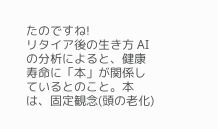たのですね!
リタイア後の生き方 AIの分析によると、健康寿命に「本」が関係しているとのこと。本は、固定観念(頭の老化)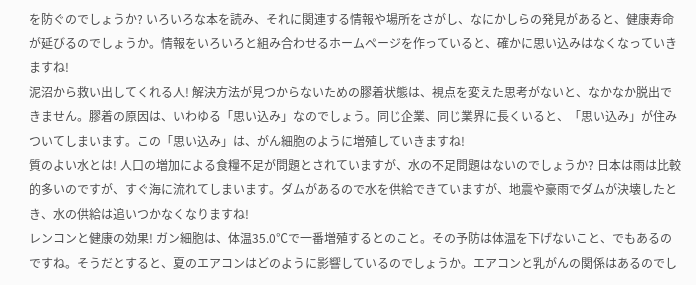を防ぐのでしょうか? いろいろな本を読み、それに関連する情報や場所をさがし、なにかしらの発見があると、健康寿命が延びるのでしょうか。情報をいろいろと組み合わせるホームページを作っていると、確かに思い込みはなくなっていきますね!
泥沼から救い出してくれる人! 解決方法が見つからないための膠着状態は、視点を変えた思考がないと、なかなか脱出できません。膠着の原因は、いわゆる「思い込み」なのでしょう。同じ企業、同じ業界に長くいると、「思い込み」が住みついてしまいます。この「思い込み」は、がん細胞のように増殖していきますね!
質のよい水とは! 人口の増加による食糧不足が問題とされていますが、水の不足問題はないのでしょうか? 日本は雨は比較的多いのですが、すぐ海に流れてしまいます。ダムがあるので水を供給できていますが、地震や豪雨でダムが決壊したとき、水の供給は追いつかなくなりますね!
レンコンと健康の効果! ガン細胞は、体温35.0℃で一番増殖するとのこと。その予防は体温を下げないこと、でもあるのですね。そうだとすると、夏のエアコンはどのように影響しているのでしょうか。エアコンと乳がんの関係はあるのでし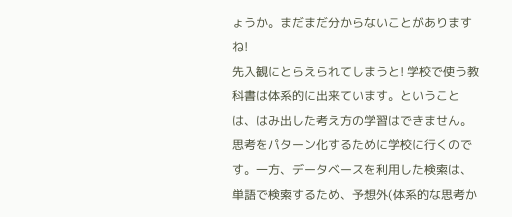ょうか。まだまだ分からないことがありますね!
先入観にとらえられてしまうと! 学校で使う教科書は体系的に出来ています。ということは、はみ出した考え方の学習はできません。思考をパターン化するために学校に行くのです。一方、データベースを利用した検索は、単語で検索するため、予想外(体系的な思考か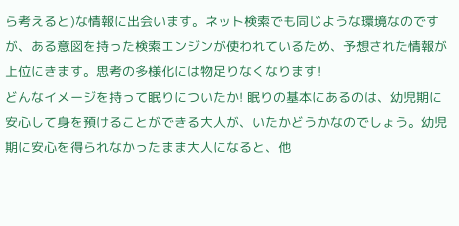ら考えると)な情報に出会います。ネット検索でも同じような環境なのですが、ある意図を持った検索エンジンが使われているため、予想された情報が上位にきます。思考の多様化には物足りなくなります!
どんなイメージを持って眠りについたか! 眠りの基本にあるのは、幼児期に安心して身を預けることができる大人が、いたかどうかなのでしょう。幼児期に安心を得られなかったまま大人になると、他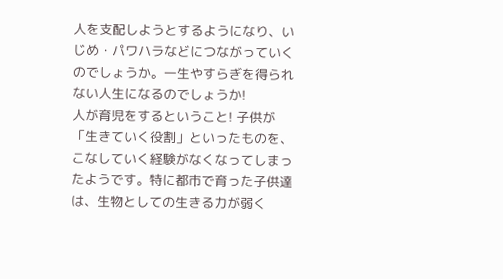人を支配しようとするようになり、いじめ・パワハラなどにつながっていくのでしょうか。一生やすらぎを得られない人生になるのでしょうか!
人が育児をするということ! 子供が「生きていく役割」といったものを、こなしていく経験がなくなってしまったようです。特に都市で育った子供達は、生物としての生きる力が弱く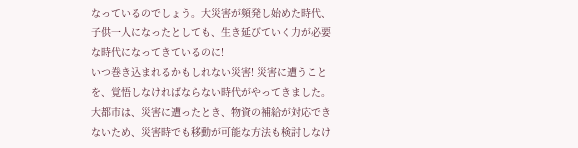なっているのでしょう。大災害が頻発し始めた時代、子供一人になったとしても、生き延びていく力が必要な時代になってきているのに!
いつ巻き込まれるかもしれない災害! 災害に遭うことを、覚悟しなければならない時代がやってきました。大都市は、災害に遭ったとき、物資の補給が対応できないため、災害時でも移動が可能な方法も検討しなけ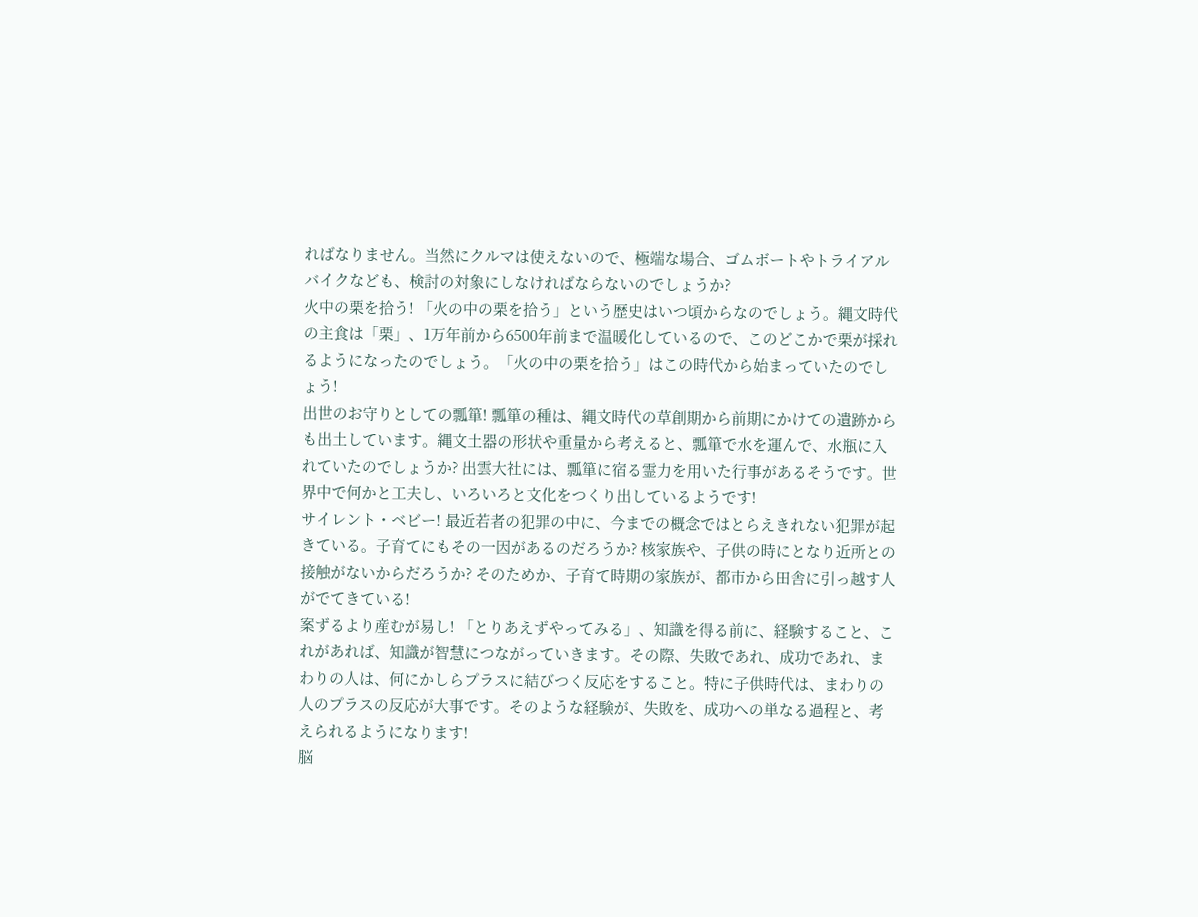ればなりません。当然にクルマは使えないので、極端な場合、ゴムボートやトライアルバイクなども、検討の対象にしなければならないのでしょうか?
火中の栗を拾う! 「火の中の栗を拾う」という歴史はいつ頃からなのでしょう。縄文時代の主食は「栗」、1万年前から6500年前まで温暖化しているので、このどこかで栗が採れるようになったのでしょう。「火の中の栗を拾う」はこの時代から始まっていたのでしょう!
出世のお守りとしての瓢箪! 瓢箪の種は、縄文時代の草創期から前期にかけての遺跡からも出土しています。縄文土器の形状や重量から考えると、瓢箪で水を運んで、水瓶に入れていたのでしょうか? 出雲大社には、瓢箪に宿る霊力を用いた行事があるそうです。世界中で何かと工夫し、いろいろと文化をつくり出しているようです!
サイレント・ベビー! 最近若者の犯罪の中に、今までの概念ではとらえきれない犯罪が起きている。子育てにもその一因があるのだろうか? 核家族や、子供の時にとなり近所との接触がないからだろうか? そのためか、子育て時期の家族が、都市から田舎に引っ越す人がでてきている!
案ずるより産むが易し! 「とりあえずやってみる」、知識を得る前に、経験すること、これがあれば、知識が智慧につながっていきます。その際、失敗であれ、成功であれ、まわりの人は、何にかしらプラスに結びつく反応をすること。特に子供時代は、まわりの人のプラスの反応が大事です。そのような経験が、失敗を、成功への単なる過程と、考えられるようになります!
脳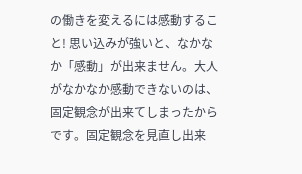の働きを変えるには感動すること! 思い込みが強いと、なかなか「感動」が出来ません。大人がなかなか感動できないのは、固定観念が出来てしまったからです。固定観念を見直し出来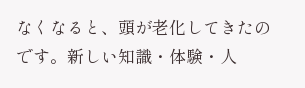なくなると、頭が老化してきたのです。新しい知識・体験・人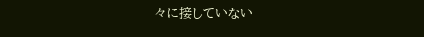々に接していない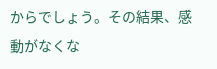からでしょう。その結果、感動がなくな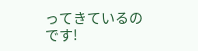ってきているのです!